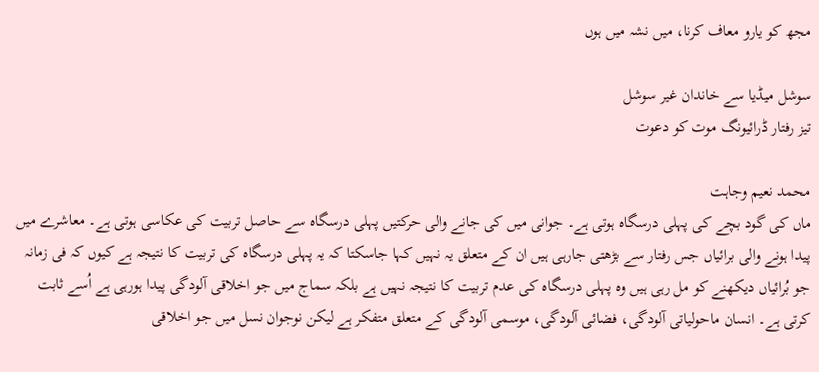مجھ کو یارو معاف کرنا، میں نشہ میں ہوں

سوشل میڈیا سے خاندان غیر سوشل
تیز رفتار ڈرائیونگ موت کو دعوت

محمد نعیم وجاہت
ماں کی گود بچے کی پہلی درسگاہ ہوتی ہے۔ جوانی میں کی جانے والی حرکتیں پہلی درسگاہ سے حاصل تربیت کی عکاسی ہوتی ہے۔ معاشرے میں پیدا ہونے والی برائیاں جس رفتار سے بڑھتی جارہی ہیں ان کے متعلق یہ نہیں کہا جاسکتا کہ یہ پہلی درسگاہ کی تربیت کا نتیجہ ہے کیوں کہ فی زمانہ جو بُرائیاں دیکھنے کو مل رہی ہیں وہ پہلی درسگاہ کی عدم تربیت کا نتیجہ نہیں ہے بلکہ سماج میں جو اخلاقی آلودگی پیدا ہورہی ہے اُسے ثابت کرتی ہے۔ انسان ماحولیاتی آلودگی، فضائی آلودگی، موسمی آلودگی کے متعلق متفکر ہے لیکن نوجوان نسل میں جو اخلاقی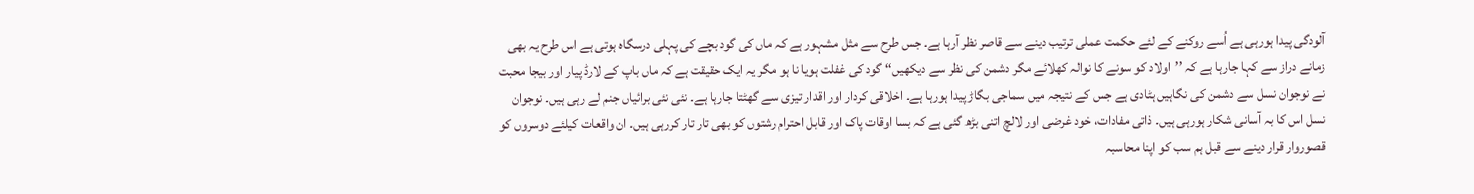آلودگی پیدا ہورہی ہے اُسے روکنے کے لئے حکمت عملی ترتیب دینے سے قاصر نظر آرہا ہے۔ جس طرح سے مثل مشہور ہے کہ ماں کی گود بچے کی پہلی درسگاہ ہوتی ہے اس طرح یہ بھی زمانے دراز سے کہا جارہا ہے کہ ’’اولاد کو سونے کا نوالہ کھلائے مگر دشمن کی نظر سے دیکھیں‘‘ گود کی غفلت ہویا نا ہو مگر یہ ایک حقیقت ہے کہ ماں باپ کے لارڈ پیار اور بیجا محبت نے نوجوان نسل سے دشمن کی نگاہیں ہٹادی ہے جس کے نتیجہ میں سماجی بگاڑ پیدا ہورہا ہے۔ اخلاقی کردار اور اقدار تیزی سے گھٹتا جارہا ہے۔ نئی نئی برائیاں جنم لے رہی ہیں۔ نوجوان نسل اس کا بہ آسانی شکار ہورہی ہیں۔ ذاتی مفادات، خود غرضی اور لالچ اتنی بڑھ گئی ہے کہ بسا اوقات پاک اور قابل احترام رشتوں کو بھی تار تار کررہی ہیں۔ ان واقعات کیلئے دوسروں کو قصوروار قرار دینے سے قبل ہم سب کو اپنا محاسبہ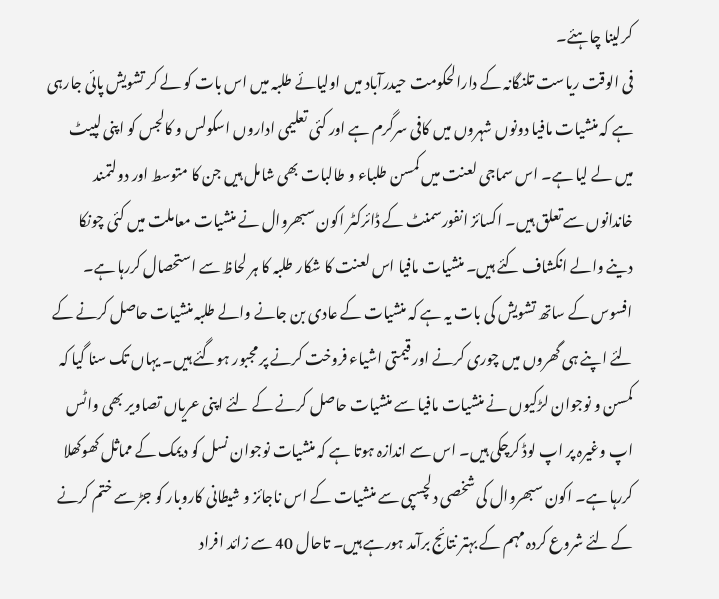کرلینا چاہئے۔
فی الوقت ریاست تلنگانہ کے دارالحکومت حیدرآباد میں اولیائے طلبہ میں اس بات کو لے کر تشویش پائی جارہی ہے کہ منشیات مافیا دونوں شہروں میں کافی سرگرم ہے اور کئی تعلیمی اداروں اسکولس و کالجس کو اپنی لپیٹ میں لے لیا ہے۔ اس سماجی لعنت میں کمسن طلباء و طالبات بھی شامل ہیں جن کا متوسط اور دولتمند خاندانوں سے تعلق ہیں۔ اکسائز انفورسمنٹ کے ڈائرکٹر اکون سبھروال نے منشیات معاملت میں کئی چونکا دینے والے انکشاف کئے ہیں۔ منشیات مافیا اس لعنت کا شکار طلبہ کا ہر لحاظ سے استحصال کررہا ہے۔ افسوس کے ساتھ تشویش کی بات یہ ہے کہ منشیات کے عادی بن جانے والے طلبہ منشیات حاصل کرنے کے لئے اپنے ہی گھروں میں چوری کرنے اور قیمتی اشیاء فروخت کرنے پر مجبور ہوگئے ہیں۔ یہاں تک سنا گیا کہ کمسن و نوجوان لڑکیوں نے منشیات مافیا سے منشیات حاصل کرنے کے لئے اپنی عریاں تصاویر بھی واٹس اپ وغیرہ پر اپ لوڈ کرچکی ہیں۔ اس سے اندازہ ہوتا ہے کہ منشیات نوجوان نسل کو دیمک کے مماثل کھوکھلا کررہا ہے۔ اکون سبھروال کی شخصی دلچسپی سے منشیات کے اس ناجائز و شیطانی کاروبار کو جڑ سے ختم کرنے کے لئے شروع کردہ مہم کے بہتر نتائج برآمد ہورہے ہیں۔ تاحال 40 سے زائد افراد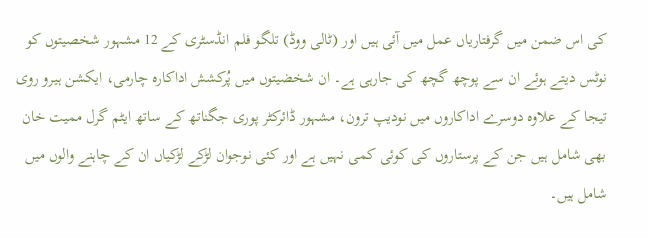کی اس ضمن میں گرفتاریاں عمل میں آئی ہیں اور (ٹالی ووڈ) تلگو فلم انڈسٹری کے 12 مشہور شخصیتوں کو نوٹس دیتے ہوئے ان سے پوچھ گچھ کی جارہی ہے۔ ان شخضیتوں میں پُرکشش اداکارہ چارمی، ایکشن ہیرو روی تیجا کے علاوہ دوسرے اداکاروں میں نودیپ ترون، مشہور ڈائرکٹر پوری جگناتھ کے ساتھ ایٹم گرل ممیت خان بھی شامل ہیں جن کے پرستاروں کی کوئی کمی نہیں ہے اور کئی نوجوان لڑکے لڑکیاں ان کے چاہنے والوں میں شامل ہیں۔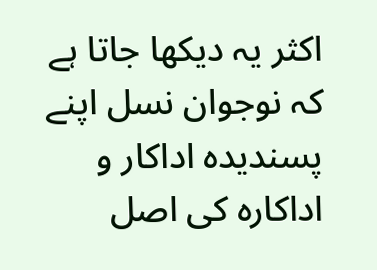اکثر یہ دیکھا جاتا ہے کہ نوجوان نسل اپنے پسندیدہ اداکار و اداکارہ کی اصل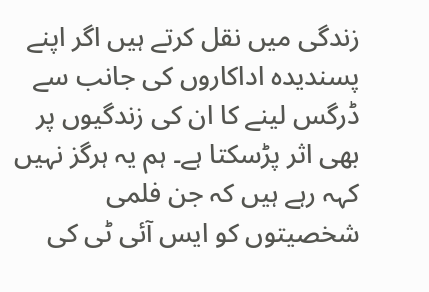زندگی میں نقل کرتے ہیں اگر اپنے پسندیدہ اداکاروں کی جانب سے ڈرگس لینے کا ان کی زندگیوں پر بھی اثر پڑسکتا ہے۔ ہم یہ ہرگز نہیں کہہ رہے ہیں کہ جن فلمی شخصیتوں کو ایس آئی ٹی کی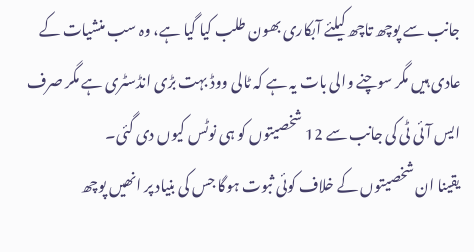جانب سے پوچھ تاچھ کیلئے آبکاری بھون طلب کیا گیا ہے، وہ سب منشیات کے عادی ہیں مگر سوچنے والی بات یہ ہے کہ ٹالی ووڈ بہت بڑی انڈسٹری ہے مگر صرف ایس آئی ٹی کی جانب سے 12 شخصیتوں کو ہی نوٹس کیوں دی گئی۔
یقینا ان شخصیتوں کے خلاف کوئی ثبوت ہوگا جس کی بنیاد پر انھیں پوچھ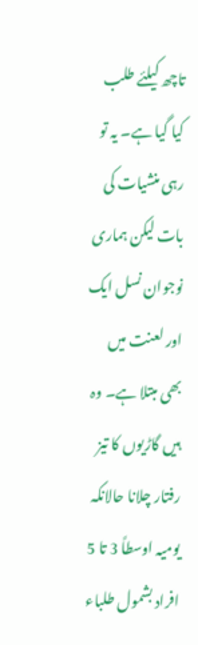تاچھ کیلئے طلب کیا گیا ہے۔ یہ تو رہی منشیات کی بات لیکن ہماری نوجوان نسل ایک اور لعنت میں بھی مبتلا ہے۔ وہ ہیں گاڑیوں کا تیز رفتار چلانا حالانکہ یومیہ اوسطاً 3 تا 5 افراد بشمول طلباء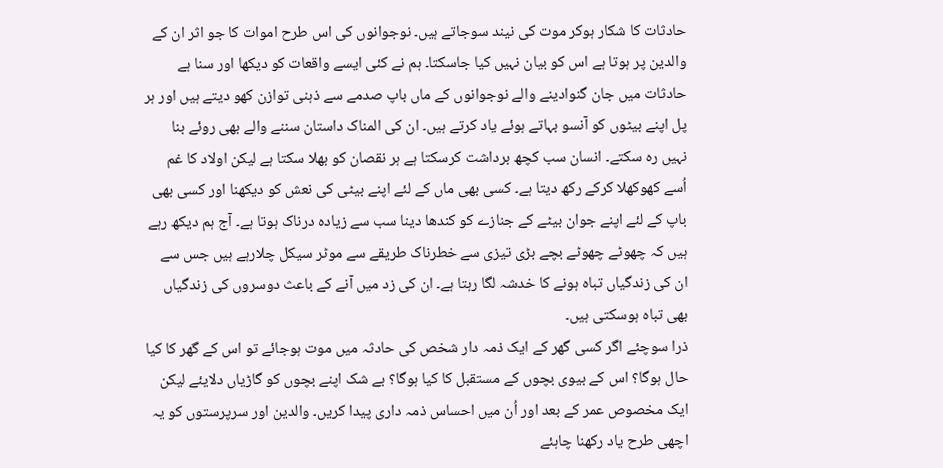حادثات کا شکار ہوکر موت کی نیند سوجاتے ہیں۔ نوجوانوں کی اس طرح اموات کا جو اثر ان کے والدین پر ہوتا ہے اس کو بیان نہیں کیا جاسکتا۔ ہم نے کئی ایسے واقعات کو دیکھا اور سنا ہے حادثات میں جان گنوادینے والے نوجوانوں کے ماں باپ صدمے سے ذہنی توازن کھو دیتے ہیں اور ہر پل اپنے بیٹوں کو آنسو بہاتے ہوئے یاد کرتے ہیں۔ ان کی المناک داستان سننے والے بھی روئے بنا نہیں رہ سکتے۔ انسان سب کچھ برداشت کرسکتا ہے ہر نقصان کو بھلا سکتا ہے لیکن اولاد کا غم اُسے کھوکھلا کرکے رکھ دیتا ہے۔ کسی بھی ماں کے لئے اپنے بیٹی کی نعش کو دیکھنا اور کسی بھی باپ کے لئے اپنے جوان بیٹے کے جنازے کو کندھا دینا سب سے زیادہ درناک ہوتا ہے۔ آج ہم دیکھ رہے ہیں کہ چھوٹے چھوٹے بچے بڑی تیزی سے خطرناک طریقے سے موٹر سیکل چلارہے ہیں جس سے ان کی زندگیاں تباہ ہونے کا خدشہ لگا رہتا ہے۔ ان کی زد میں آنے کے باعث دوسروں کی زندگیاں بھی تباہ ہوسکتی ہیں۔
ذرا سوچئے اگر کسی گھر کے ایک ذمہ دار شخص کی حادثہ میں موت ہوجائے تو اس کے گھر کا کیا حال ہوگا؟ اس کے بیوی بچوں کے مستقبل کا کیا ہوگا؟ بے شک اپنے بچوں کو گاڑیاں دلایئے لیکن ایک مخصوص عمر کے بعد اور اُن میں احساس ذمہ داری پیدا کریں۔ والدین اور سرپرستوں کو یہ اچھی طرح یاد رکھنا چاہئے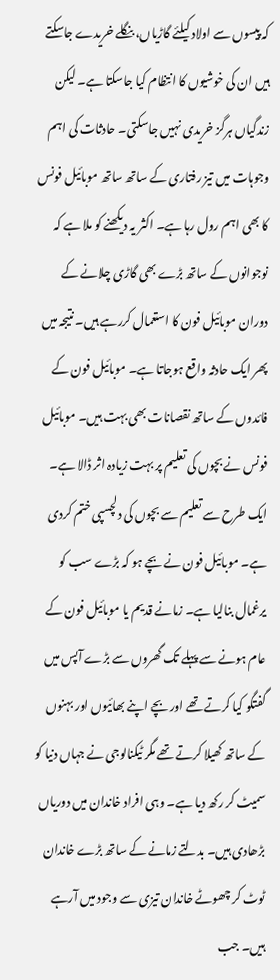کہ پیسوں سے اولاد کیلئے گاڑیاں، بنگلے خریدے جاسکتے ہیں ان کی خوشیوں کا انتظام کیا جاسکتا ہے۔ لیکن زندگیاں ہرگز خریدی نہیں جاسکتی۔ حادثات کی اہم وجوہات میں تیز رفتاری کے ساتھ ساتھ موبائیل فونس کا بھی اہم رول رہا ہے۔ اکثر یہ دیکھنے کو ملا ہے کہ نوجوانوں کے ساتھ بڑے بھی گاڑی چلانے کے دوران موبائیل فون کا استعمال کررہے ہیں۔ نتیجہ میں پھر ایک حادثہ واقع ہوجاتا ہے۔ موبائیل فون کے فائدوں کے ساتھ نقصانات بھی بہت ہیں۔ موبائیل فونس نے بچوں کی تعلیم پر بہت زیادہ اثر ڈالا ہے۔ ایک طرح سے تعلیم سے بچوں کی دلچسپی ختم کردی ہے۔ موبائیل فون نے بچے ہو کہ بڑے سب کو یرغمال بنالیا ہے۔ زمانے قدیم یا موبائیل فون کے عام ہونے سے پہلے تک گھروں سے بڑے آپس میں گفتگو کیا کرتے تھے اور بچے اپنے بھائیوں اور بہنوں کے ساتھ کھیلا کرتے تھے مگر ٹیکنالوجی نے جہاں دنیا کو سمیٹ کر رکھ دیا ہے۔ وہی افراد خاندان میں دوریاں بڑھادی ہیں۔ بدلتے زمانے کے ساتھ بڑے خاندان ٹوٹ کر چھوٹے خاندان تیزی سے وجود میں آرہے ہیں۔ جب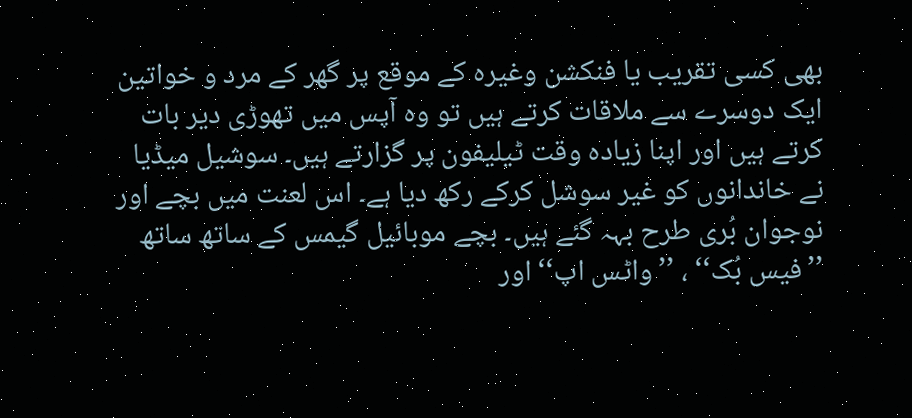بھی کسی تقریب یا فنکشن وغیرہ کے موقع پر گھر کے مرد و خواتین ایک دوسرے سے ملاقات کرتے ہیں تو وہ آپس میں تھوڑی دیر بات کرتے ہیں اور اپنا زیادہ وقت ٹیلیفون پر گزارتے ہیں۔ سوشیل میڈیا نے خاندانوں کو غیر سوشل کرکے رکھ دیا ہے۔ اس لعنت میں بچے اور نوجوان بُری طرح بہہ گئے ہیں۔ بچے موبائیل گیمس کے ساتھ ساتھ ’’فیس بُک‘‘ ، ’’واٹس اپ‘‘ اور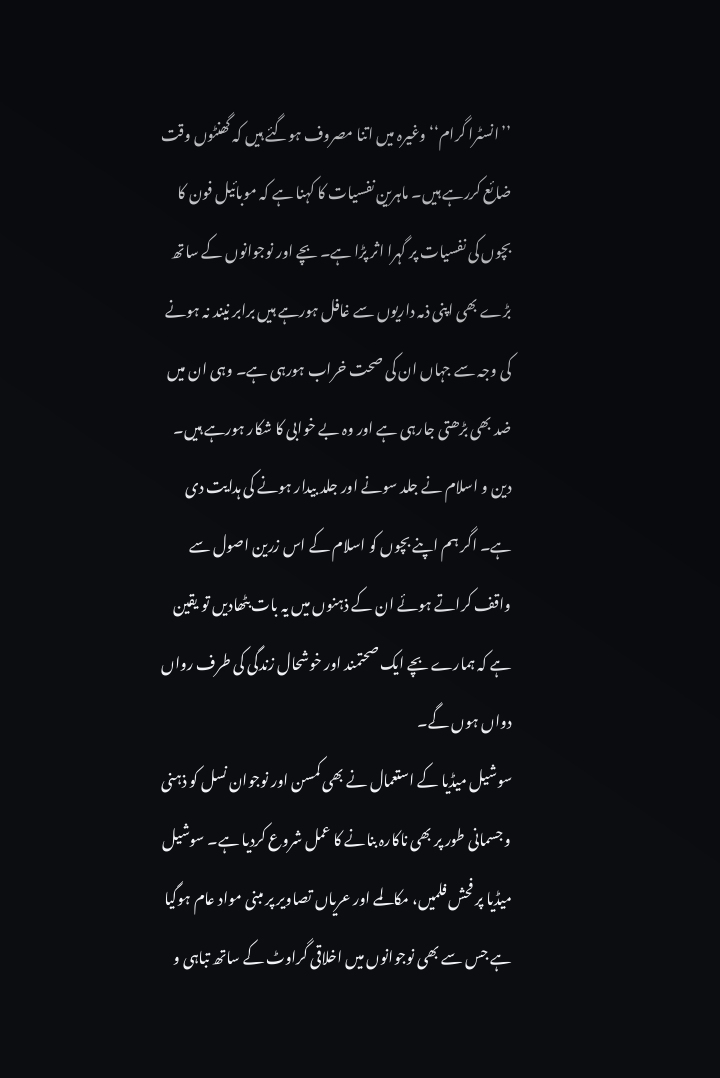’’انسٹرا گرام‘‘ وغیرہ میں اتنا مصروف ہوگئے ہیں کہ گھنٹوں وقت ضائع کررہے ہیں۔ ماہرین نفسیات کا کہنا ہے کہ موبائیل فون کا بچوں کی نفسیات پر گہرا اثر پڑا ہے۔ بچے اور نوجوانوں کے ساتھ بڑے بھی اپنی ذمہ داریوں سے غافل ہورہے ہیں برابر نیند نہ ہونے کی وجہ سے جہاں ان کی صحت خراب ہورہی ہے۔ وہی ان میں ضد بھی بڑھتی جارہی ہے اور وہ بے خوابی کا شکار ہورہے ہیں۔ دین و اسلام نے جلد سونے اور جلد بیدار ہونے کی ہدایت دی ہے۔ اگر ہم اپنے بچوں کو اسلام کے اس زرین اصول سے واقف کراتے ہوئے ان کے ذہنوں میں یہ بات بٹھادیں تو یقین ہے کہ ہمارے بچے ایک صحتمند اور خوشحال زندگی کی طرف رواں دواں ہوں گے۔
سوشیل میڈیا کے استعمال نے بھی کمسن اور نوجوان نسل کو ذہنی و جسمانی طور پر بھی ناکارہ بنانے کا عمل شروع کردیا ہے۔ سوشیل میڈیا پر فحش فلمیں، مکالمے اور عریاں تصاویر پر مبنی مواد عام ہوگیا ہے جس سے بھی نوجوانوں میں اخلاقی گراوٹ کے ساتھ تباہی و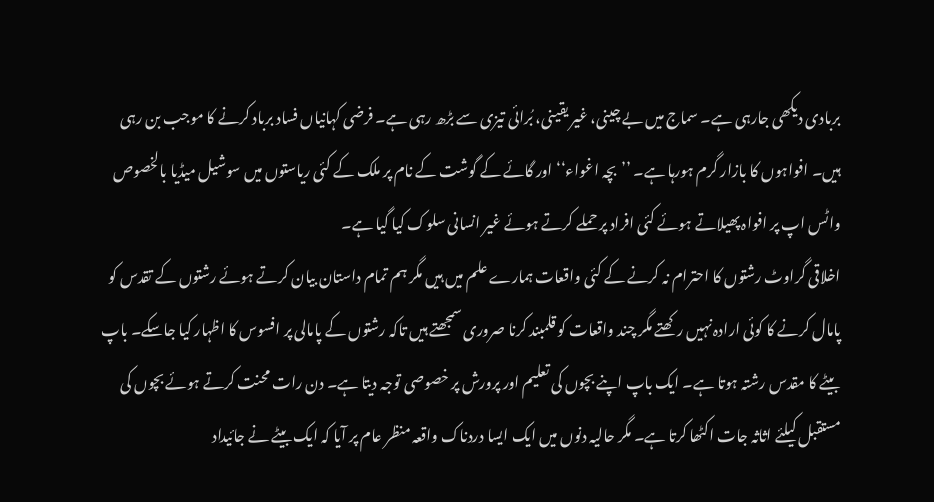بربادی دیکھی جارہی ہے۔ سماج میں بے چینی، غیر یقینی، بُرائی تیزی سے بڑھ رہی ہے۔ فرضی کہانیاں فساد برباد کرنے کا موجب بن رہی ہیں۔ افواہوں کا بازار گرم ہورہا ہے۔ ’’بچہ اغواء‘‘ اور گائے کے گوشت کے نام پر ملک کے کئی ریاستوں میں سوشیل میڈیا بالخصوص واٹس اپ پر افواہ پھیلاتے ہوئے کئی افراد پر حملے کرتے ہوئے غیر انسانی سلوک کیا گیا ہے۔
اخلاقی گراوٹ رشتوں کا احترام نہ کرنے کے کئی واقعات ہمارے علم میں ہیں مگر ہم تمام داستان بیان کرتے ہوئے رشتوں کے تقدس کو پامال کرنے کا کوئی ارادہ نہیں رکھتے مگر چند واقعات کو قلمبند کرنا صروری سمجھتے ہیں تاکہ رشتوں کے پامالی پر افسوس کا اظہار کیا جاسکے۔ باپ بیٹے کا مقدس رشتہ ہوتا ہے۔ ایک باپ اپنے بچوں کی تعلیم اور پرورش پر خصوصی توجہ دیتا ہے۔ دن رات محنت کرتے ہوئے بچوں کی مستقبل کیلئے اثاثہ جات اکٹھا کرتا ہے۔ مگر حالیہ دنوں میں ایک ایسا دردناک واقعہ منظر عام پر آیا کہ ایک بیٹے نے جائیداد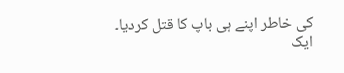کی خاطر اپنے ہی باپ کا قتل کردیا۔ ایک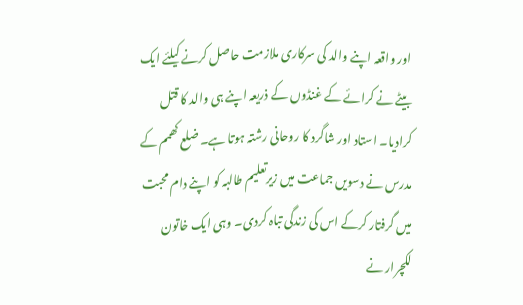اور واقعہ اپنے والد کی سرکاری ملازمت حاصل کرنے کیلئے ایک بیٹے نے کرائے کے غنڈوں کے ذریعہ اپنے ہی والد کا قتل کرادیا۔ استاد اور شاگرد کا روحانی رشتہ ہوتا ہے۔ ضلع کھمم کے مدرس نے دسویں جماعت میں زیرتعلیم طالبہ کو اپنے دام محبت میں گرفتار کرکے اس کی زندگی تباہ کردی۔ وہی ایک خاتون لکچرار نے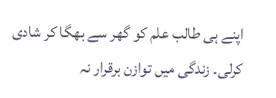اپنے ہی طالب علم کو گھر سے بھگا کر شادی کرلی۔ زندگی میں توازن برقرار نہ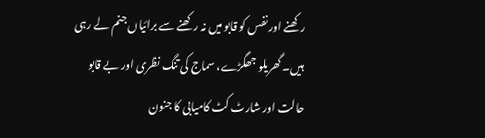رکھنے اور نفس کو قابو میں نہ رکھنے سے برائیاں جنم لے رہی ہیں۔ گھریلو جھگڑے، سماج کی تنگ نظری اور بے قابو حالت اور شارٹ کٹ کامیابی کا جنون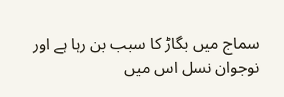سماج میں بگاڑ کا سبب بن رہا ہے اور نوجوان نسل اس میں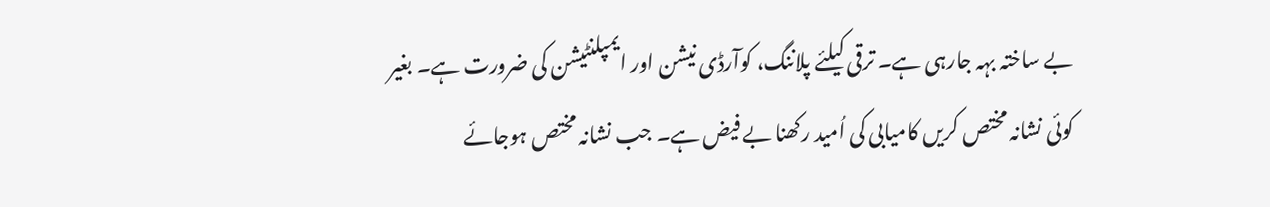بے ساختہ بہہ جارہی ہے۔ ترقی کیلئے پلاننگ، کوآرڈی نیشن اور ایمپلنٹیشن کی ضرورت ہے۔ بغیر کوئی نشانہ مختص کریں کامیابی کی اُمید رکھنا بے فیض ہے۔ جب نشانہ مختص ہوجائے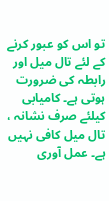تو اس کو عبور کرنے کے لئے تال میل اور رابطہ کی ضرورت ہوتی ہے۔ کامیابی کیلئے صرف نشانہ ، تال میل کافی نہیں ہے۔ عمل آوری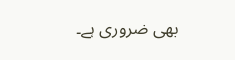بھی ضروری ہے۔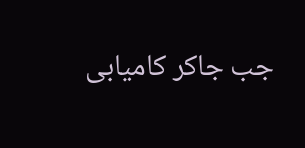جب جاکر کامیابی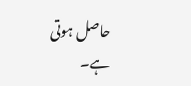حاصل ہوتی ہے۔